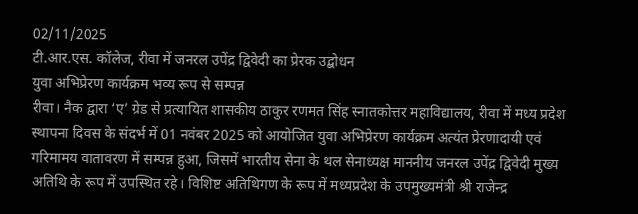02/11/2025
टी.आर.एस. कॉलेज, रीवा में जनरल उपेंद्र द्विवेदी का प्रेरक उद्बोधन
युवा अभिप्रेरण कार्यक्रम भव्य रूप से सम्पन्न
रीवा। नैक द्वारा ‘ए’ ग्रेड से प्रत्यायित शासकीय ठाकुर रणमत सिंह स्नातकोत्तर महाविद्यालय, रीवा में मध्य प्रदेश स्थापना दिवस के संदर्भ में 01 नवंबर 2025 को आयोजित युवा अभिप्रेरण कार्यक्रम अत्यंत प्रेरणादायी एवं गरिमामय वातावरण में सम्पन्न हुआ, जिसमें भारतीय सेना के थल सेनाध्यक्ष माननीय जनरल उपेंद्र द्विवेदी मुख्य अतिथि के रूप में उपस्थित रहे। विशिष्ट अतिथिगण के रूप में मध्यप्रदेश के उपमुख्यमंत्री श्री राजेन्द्र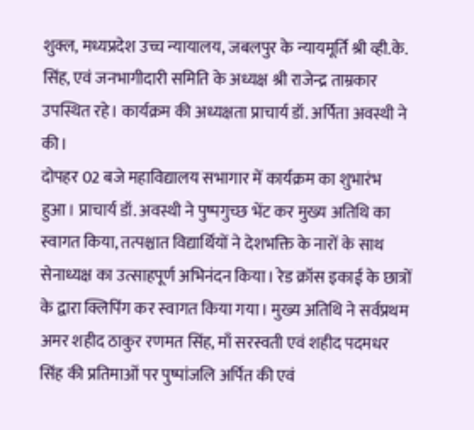शुक्ल, मध्यप्रदेश उच्च न्यायालय, जबलपुर के न्यायमूर्ति श्री व्ही.के. सिंह, एवं जनभागीदारी समिति के अध्यक्ष श्री राजेन्द्र ताम्रकार उपस्थित रहे। कार्यक्रम की अध्यक्षता प्राचार्य डॉ. अर्पिता अवस्थी ने की।
दोपहर 02 बजे महाविद्यालय सभागार में कार्यक्रम का शुभारंभ हुआ। प्राचार्य डॉ. अवस्थी ने पुष्पगुच्छ भेंट कर मुख्य अतिथि का स्वागत किया, तत्पश्चात विद्यार्थियों ने देशभक्ति के नारों के साथ सेनाध्यक्ष का उत्साहपूर्ण अभिनंदन किया। रेड क्रॉस इकाई के छात्रों के द्वारा क्लिपिंग कर स्वागत किया गया। मुख्य अतिथि ने सर्वप्रथम अमर शहीद ठाकुर रणमत सिंह, माँ सरस्वती एवं शहीद पदमधर सिंह की प्रतिमाओं पर पुष्पांजलि अर्पित की एवं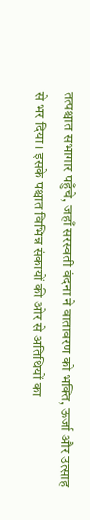तत्पश्चात सभागार पहुँचे, जहाँ सरस्वती वंदना ने वातावरण को भक्ति, ऊर्जा और उत्साह से भर दिया। इसके पश्चात विभिन्न संकायों की ओर से अतिथियों का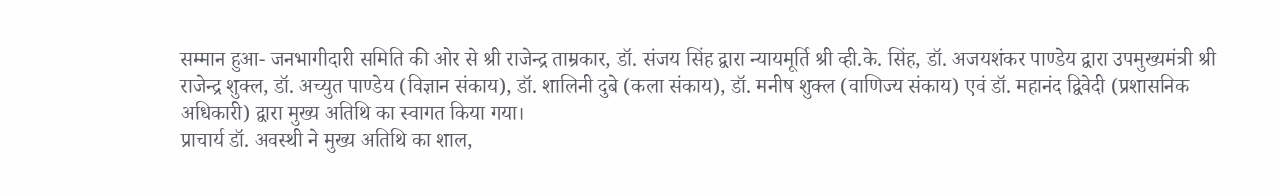सम्मान हुआ- जनभागीदारी समिति की ओर से श्री राजेन्द्र ताम्रकार, डॉ. संजय सिंह द्वारा न्यायमूर्ति श्री व्ही.के. सिंह, डॉ. अजयशंकर पाण्डेय द्वारा उपमुख्यमंत्री श्री राजेन्द्र शुक्ल, डॉ. अच्युत पाण्डेय (विज्ञान संकाय), डॉ. शालिनी दुबे (कला संकाय), डॉ. मनीष शुक्ल (वाणिज्य संकाय) एवं डॉ. महानंद द्विवेदी (प्रशासनिक अधिकारी) द्वारा मुख्य अतिथि का स्वागत किया गया।
प्राचार्य डॉ. अवस्थी ने मुख्य अतिथि का शाल,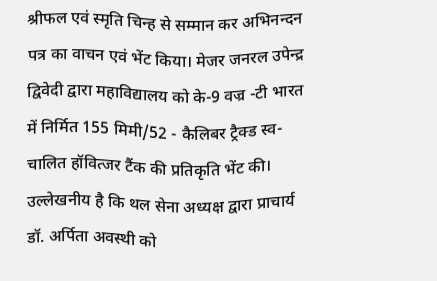श्रीफल एवं स्मृति चिन्ह से सम्मान कर अभिनन्दन पत्र का वाचन एवं भेंट किया। मेजर जनरल उपेन्द्र द्विवेदी द्वारा महाविद्यालय को के-9 वज्र -टी भारत में निर्मित 155 मिमी/52 - कैलिबर ट्रैक्ड स्व-चालित हॉवित्जर टैंक की प्रतिकृति भेंट की। उल्लेखनीय है कि थल सेना अध्यक्ष द्वारा प्राचार्य डॉ. अर्पिता अवस्थी को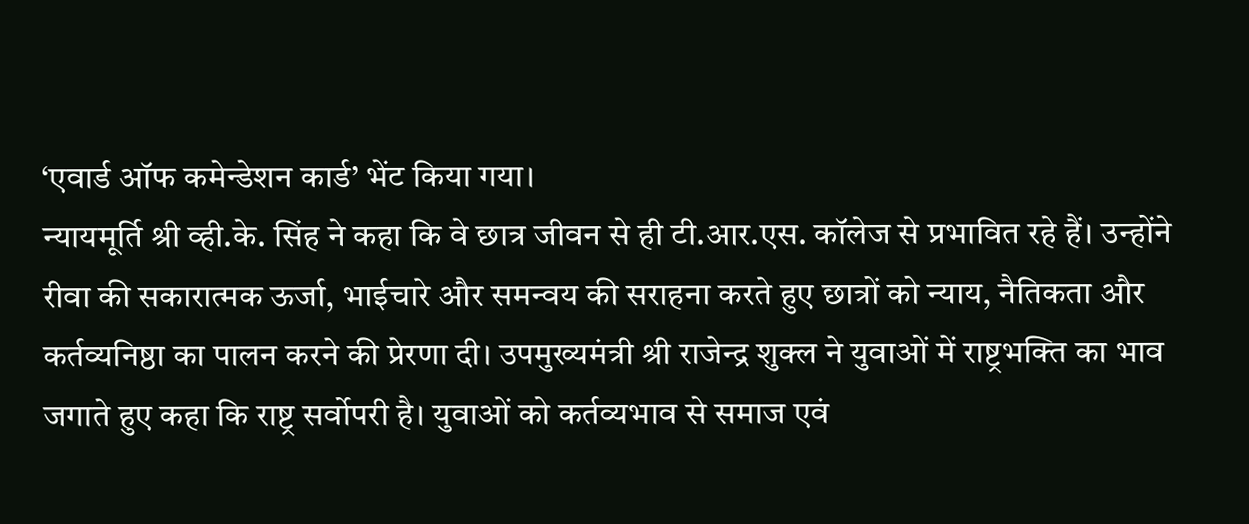‘एवार्ड ऑफ कमेन्डेशन कार्ड’ भेंट किया गया।
न्यायमूर्ति श्री व्ही.के. सिंह ने कहा कि वे छात्र जीवन से ही टी.आर.एस. कॉलेज से प्रभावित रहे हैं। उन्होंने रीवा की सकारात्मक ऊर्जा, भाईचारे और समन्वय की सराहना करते हुए छात्रों को न्याय, नैतिकता और कर्तव्यनिष्ठा का पालन करने की प्रेरणा दी। उपमुख्यमंत्री श्री राजेन्द्र शुक्ल ने युवाओं में राष्ट्रभक्ति का भाव जगाते हुए कहा कि राष्ट्र सर्वोपरी है। युवाओं को कर्तव्यभाव से समाज एवं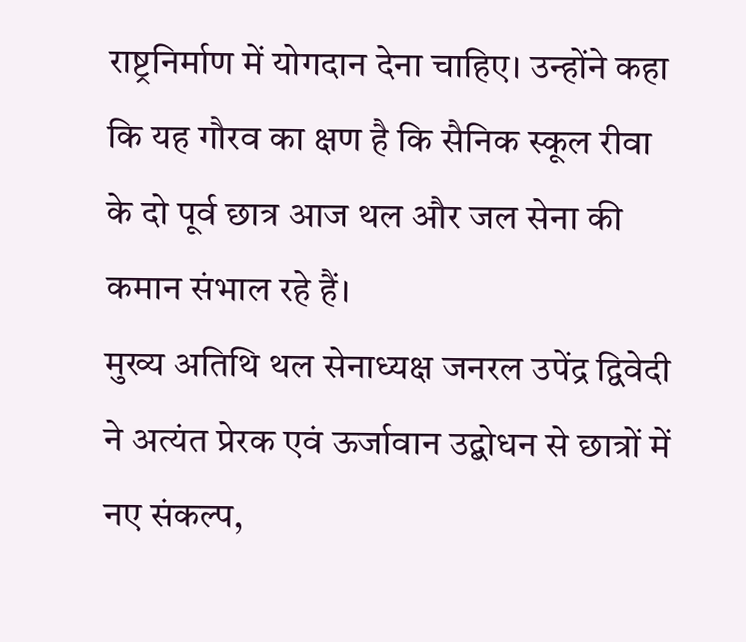राष्ट्रनिर्माण में योगदान देना चाहिए। उन्होंने कहा कि यह गौरव का क्षण है कि सैनिक स्कूल रीवा के दो पूर्व छात्र आज थल और जल सेना की कमान संभाल रहे हैं।
मुख्य अतिथि थल सेनाध्यक्ष जनरल उपेंद्र द्विवेदी ने अत्यंत प्रेरक एवं ऊर्जावान उद्बोधन से छात्रों में नए संकल्प,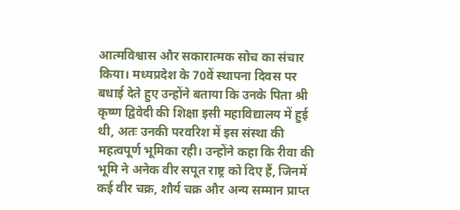आत्मविश्वास और सकारात्मक सोच का संचार किया। मध्यप्रदेश के 70वें स्थापना दिवस पर बधाई देते हुए उन्होंने बताया कि उनके पिता श्री कृष्ण द्विवेदी की शिक्षा इसी महाविद्यालय में हुई थी, अतः उनकी परवरिश में इस संस्था की महत्वपूर्ण भूमिका रही। उन्होंने कहा कि रीवा की भूमि ने अनेक वीर सपूत राष्ट्र को दिए हैं, जिनमें कई वीर चक्र, शौर्य चक्र और अन्य सम्मान प्राप्त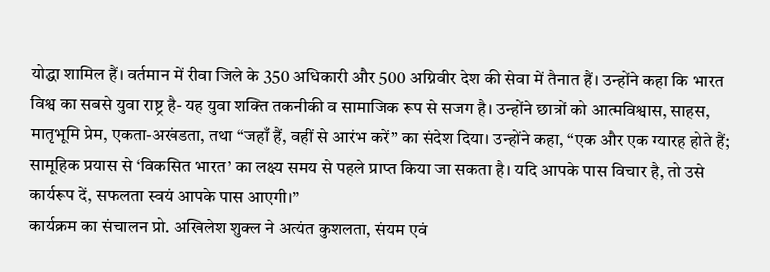योद्धा शामिल हैं। वर्तमान में रीवा जिले के 350 अधिकारी और 500 अग्निवीर देश की सेवा में तैनात हैं। उन्होंने कहा कि भारत विश्व का सबसे युवा राष्ट्र है- यह युवा शक्ति तकनीकी व सामाजिक रूप से सजग है। उन्होंने छात्रों को आत्मविश्वास, साहस, मातृभूमि प्रेम, एकता-अखंडता, तथा “जहाँ हैं, वहीं से आरंभ करें” का संदेश दिया। उन्होंने कहा, “एक और एक ग्यारह होते हैं; सामूहिक प्रयास से ‘विकसित भारत’ का लक्ष्य समय से पहले प्राप्त किया जा सकता है। यदि आपके पास विचार है, तो उसे कार्यरूप दें, सफलता स्वयं आपके पास आएगी।”
कार्यक्रम का संचालन प्रो. अखिलेश शुक्ल ने अत्यंत कुशलता, संयम एवं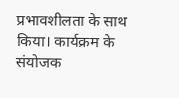प्रभावशीलता के साथ किया। कार्यक्रम के संयोजक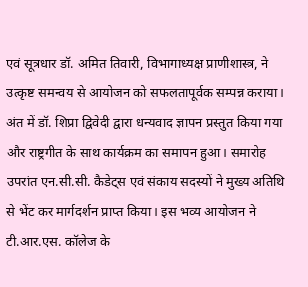एवं सूत्रधार डॉ. अमित तिवारी, विभागाध्यक्ष प्राणीशास्त्र, ने उत्कृष्ट समन्वय से आयोजन को सफलतापूर्वक सम्पन्न कराया। अंत में डॉ. शिप्रा द्विवेदी द्वारा धन्यवाद ज्ञापन प्रस्तुत किया गया और राष्ट्रगीत के साथ कार्यक्रम का समापन हुआ। समारोह उपरांत एन.सी.सी. कैडेट्स एवं संकाय सदस्यों ने मुख्य अतिथि से भेंट कर मार्गदर्शन प्राप्त किया। इस भव्य आयोजन ने टी.आर.एस. कॉलेज के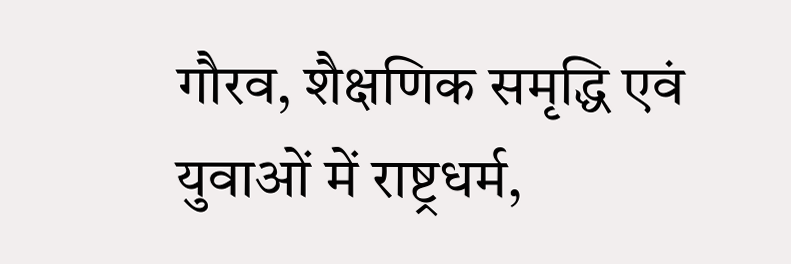गौरव, शैक्षणिक समृद्धि एवं युवाओं में राष्ट्रधर्म,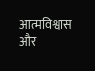आत्मविश्वास और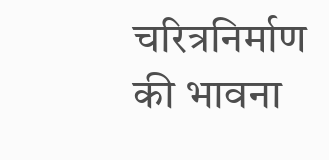चरित्रनिर्माण की भावना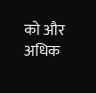को और अधिक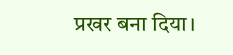प्रखर बना दिया।